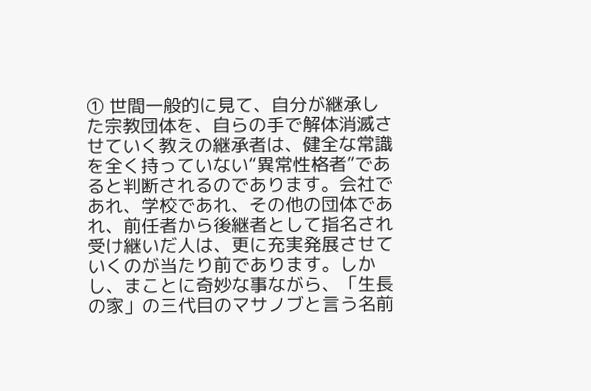① 世間一般的に見て、自分が継承した宗教団体を、自らの手で解体消滅させていく教えの継承者は、健全な常識を全く持っていない“異常性格者”であると判断されるのであります。会社であれ、学校であれ、その他の団体であれ、前任者から後継者として指名され受け継いだ人は、更に充実発展させていくのが当たり前であります。しかし、まことに奇妙な事ながら、「生長の家」の三代目のマサノブと言う名前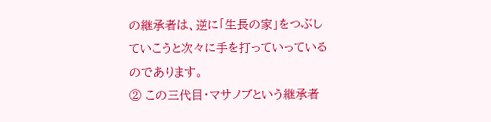の継承者は、逆に「生長の家」をつぶしていこうと次々に手を打っていっているのであります。
② この三代目・マサノブという継承者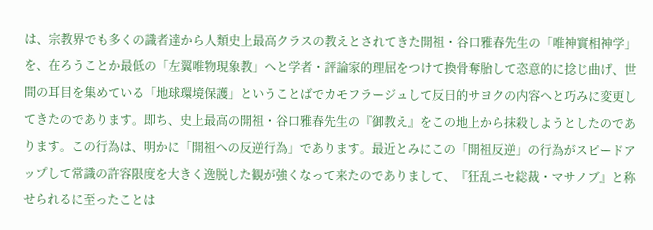は、宗教界でも多くの識者達から人類史上最高クラスの教えとされてきた開祖・谷口雅春先生の「唯神實相神学」を、在ろうことか最低の「左翼唯物現象教」へと学者・評論家的理屈をつけて換骨奪胎して恣意的に捻じ曲げ、世間の耳目を集めている「地球環境保護」ということばでカモフラージュして反日的サヨクの内容へと巧みに変更してきたのであります。即ち、史上最高の開祖・谷口雅春先生の『御教え』をこの地上から抹殺しようとしたのであります。この行為は、明かに「開祖への反逆行為」であります。最近とみにこの「開祖反逆」の行為がスピードアップして常識の許容限度を大きく逸脱した観が強くなって来たのでありまして、『狂乱ニセ総裁・マサノブ』と称せられるに至ったことは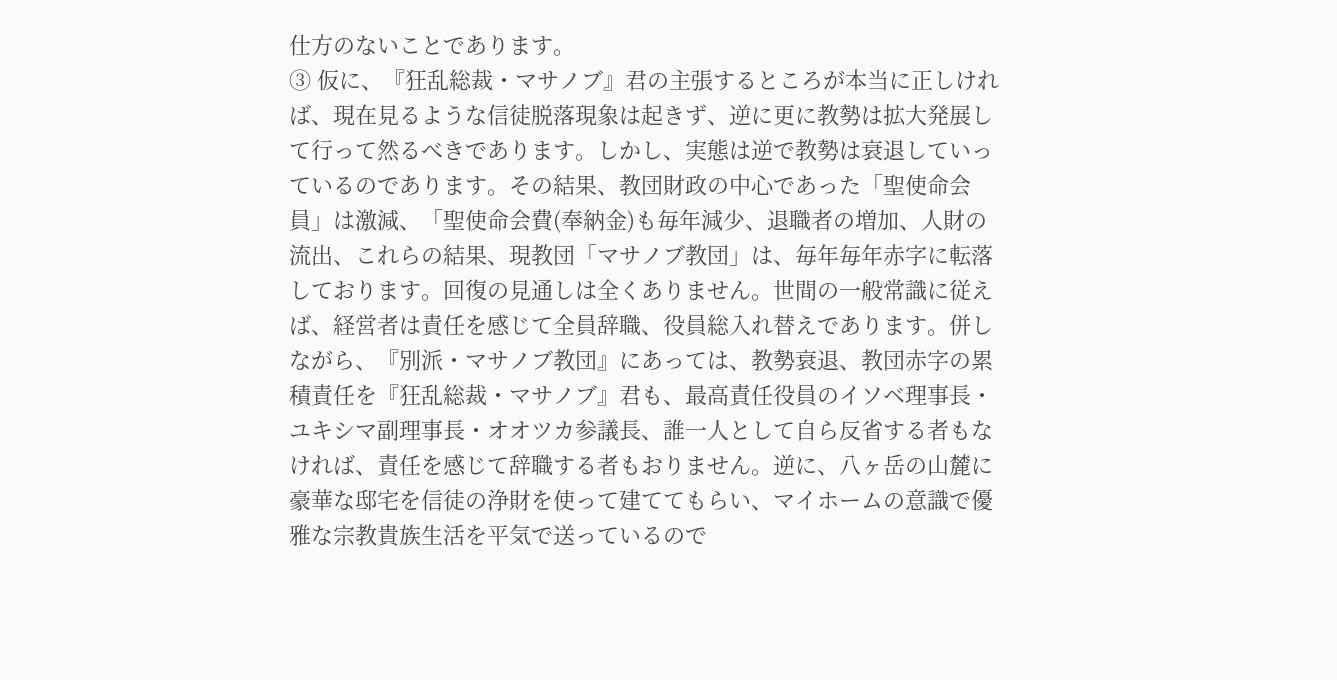仕方のないことであります。
③ 仮に、『狂乱総裁・マサノブ』君の主張するところが本当に正しければ、現在見るような信徒脱落現象は起きず、逆に更に教勢は拡大発展して行って然るべきであります。しかし、実態は逆で教勢は衰退していっているのであります。その結果、教団財政の中心であった「聖使命会員」は激減、「聖使命会費(奉納金)も毎年減少、退職者の増加、人財の流出、これらの結果、現教団「マサノブ教団」は、毎年毎年赤字に転落しております。回復の見通しは全くありません。世間の一般常識に従えば、経営者は責任を感じて全員辞職、役員総入れ替えであります。併しながら、『別派・マサノブ教団』にあっては、教勢衰退、教団赤字の累積責任を『狂乱総裁・マサノブ』君も、最高責任役員のイソベ理事長・ユキシマ副理事長・オオツカ参議長、誰一人として自ら反省する者もなければ、責任を感じて辞職する者もおりません。逆に、八ヶ岳の山麓に豪華な邸宅を信徒の浄財を使って建ててもらい、マイホームの意識で優雅な宗教貴族生活を平気で送っているので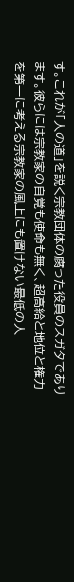す。これが「人の道」を説く宗教団体の腐った役員のスガタであります。彼らには宗教家の自覚も使命も無く、超高給と地位と権力を第一に考える宗教家の風上にも置けない最低の人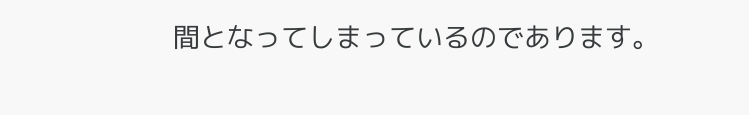間となってしまっているのであります。